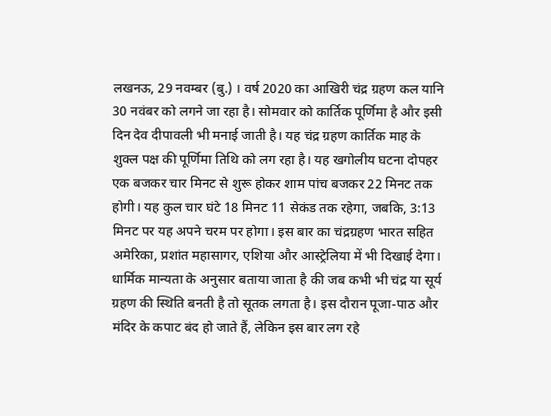लखनऊ, 29 नवम्बर (बु.) । वर्ष 2020 का आखिरी चंद्र ग्रहण कल यानि 30 नवंबर को लगने जा रहा है। सोमवार को कार्तिक पूर्णिमा है और इसी दिन देव दीपावली भी मनाई जाती है। यह चंद्र ग्रहण कार्तिक माह के शुक्ल पक्ष की पूर्णिमा तिथि को लग रहा है। यह खगोलीय घटना दोपहर एक बजकर चार मिनट से शुरू होकर शाम पांच बजकर 22 मिनट तक होगी। यह कुल चार घंटे 18 मिनट 11 सेकंड तक रहेगा, जबकि, 3:13 मिनट पर यह अपने चरम पर होगा। इस बार का चंद्रग्रहण भारत सहित अमेरिका, प्रशांत महासागर, एशिया और आस्ट्रेलिया में भी दिखाई देगा। धार्मिक मान्यता के अनुसार बताया जाता है की जब कभी भी चंद्र या सूर्य ग्रहण की स्थिति बनती है तो सूतक लगता है। इस दौरान पूजा-पाठ और मंदिर के कपाट बंद हो जाते हैं, लेकिन इस बार लग रहे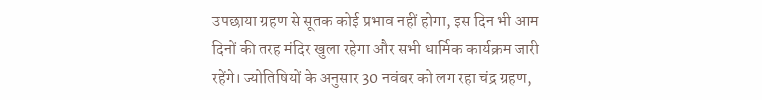उपछाया ग्रहण से सूतक कोई प्रभाव नहीं होगा, इस दिन भी आम दिनों की तरह मंदिर खुला रहेगा और सभी धार्मिक कार्यक्रम जारी रहेंगे। ज्योतिषियों के अनुसार 30 नवंबर को लग रहा चंद्र ग्रहण,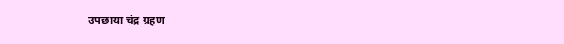उपछाया चंद्र ग्रहण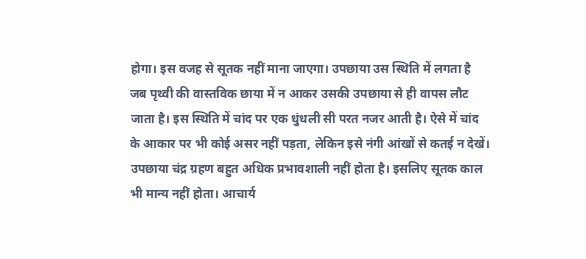होगा। इस वजह से सूतक नहीं माना जाएगा। उपछाया उस स्थिति में लगता है जब पृथ्वी की वास्तविक छाया में न आकर उसकी उपछाया से ही वापस लौट जाता है। इस स्थिति में चांद पर एक धुंधली सी परत नजर आती है। ऐसे में चांद के आकार पर भी कोई असर नहीं पड़ता, लेकिन इसे नंगी आंखों से कतई न देखें। उपछाया चंद्र ग्रहण बहुत अधिक प्रभावशाली नहीं होता है। इसलिए सूतक काल भी मान्य नहीं होता। आचार्य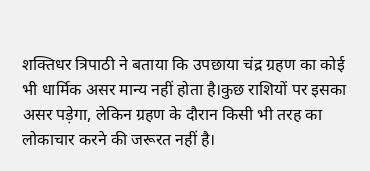शक्तिधर त्रिपाठी ने बताया कि उपछाया चंद्र ग्रहण का कोई भी धार्मिक असर मान्य नहीं होता है।कुछ राशियों पर इसका असर पड़ेगा, लेकिन ग्रहण के दौरान किसी भी तरह का लोकाचार करने की जरूरत नहीं है।